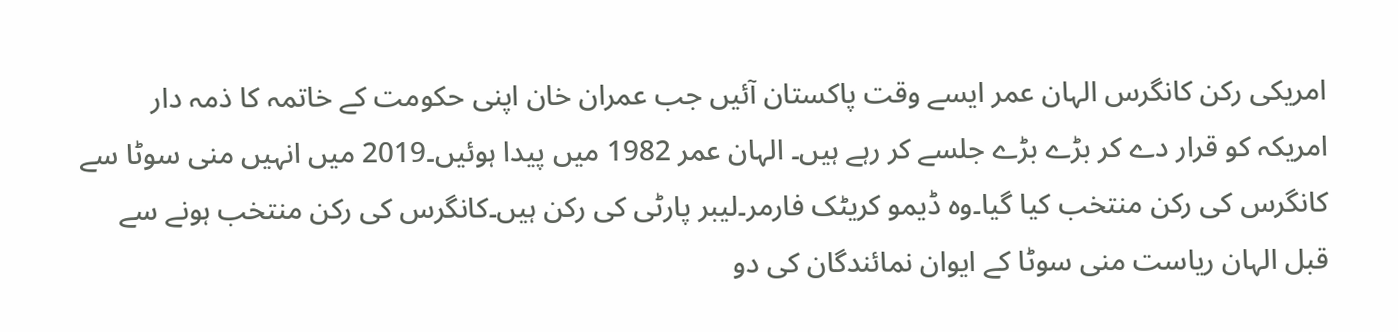امریکی رکن کانگرس الہان عمر ایسے وقت پاکستان آئیں جب عمران خان اپنی حکومت کے خاتمہ کا ذمہ دار امریکہ کو قرار دے کر بڑے بڑے جلسے کر رہے ہیں۔ الہان عمر 1982 میں پیدا ہوئیں۔2019 میں انہیں منی سوٹا سے کانگرس کی رکن منتخب کیا گیا۔وہ ڈیمو کریٹک فارمر۔لیبر پارٹی کی رکن ہیں۔کانگرس کی رکن منتخب ہونے سے قبل الہان ریاست منی سوٹا کے ایوان نمائندگان کی دو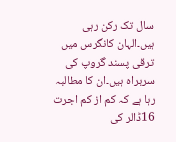سال تک رکن رہی ہیں۔الہان کانگرس میں ترقی پسند گروپ کی سربراہ ہیں۔ان کا مطالبہ رہا ہے کہ کم از کم اجرت 16ڈالر کی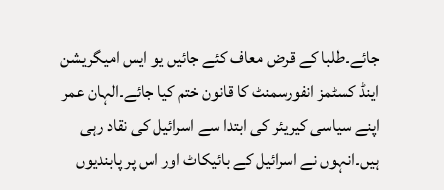جائے۔طلبا کے قرض معاف کئے جائیں یو ایس امیگریشن اینڈ کسٹمز انفورسمنٹ کا قانون ختم کیا جائے۔الہان عمر اپنے سیاسی کیریئر کی ابتدا سے اسرائیل کی نقاد رہی ہیں۔انہوں نے اسرائیل کے بائیکاٹ اور اس پر پابندیوں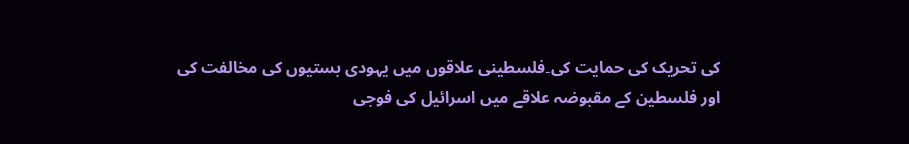کی تحریک کی حمایت کی۔فلسطینی علاقوں میں یہودی بستیوں کی مخالفت کی اور فلسطین کے مقبوضہ علاقے میں اسرائیل کی فوجی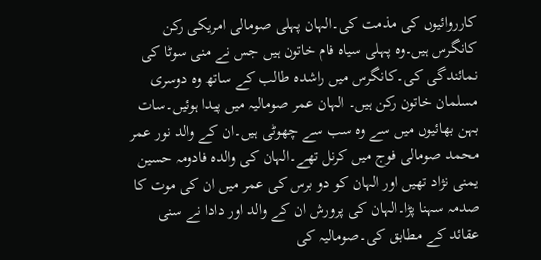کارروائیوں کی مذمت کی۔الہان پہلی صومالی امریکی رکن کانگرس ہیں۔وہ پہلی سیاہ فام خاتون ہیں جس نے منی سوٹا کی نمائندگی کی۔کانگرس میں راشدہ طالب کے ساتھ وہ دوسری مسلمان خاتون رکن ہیں۔ الہان عمر صومالیہ میں پیدا ہوئیں۔سات بہن بھائیوں میں سے وہ سب سے چھوٹی ہیں۔ان کے والد نور عمر محمد صومالی فوج میں کرنل تھے۔الہان کی والدہ فادومہ حسین یمنی نژاد تھیں اور الہان کو دو برس کی عمر میں ان کی موت کا صدمہ سہنا پڑا۔الہان کی پرورش ان کے والد اور دادا نے سنی عقائد کے مطابق کی۔صومالیہ کی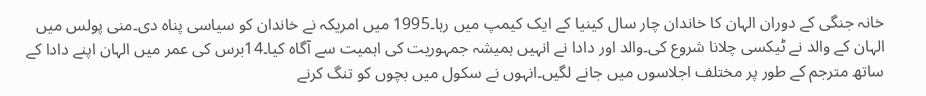خانہ جنگی کے دوران الہان کا خاندان چار سال کینیا کے ایک کیمپ میں رہا۔1995 میں امریکہ نے خاندان کو سیاسی پناہ دی۔منی پولس میں الہان کے والد نے ٹیکسی چلانا شروع کی۔والد اور دادا نے انہیں ہمیشہ جمہوریت کی اہمیت سے آگاہ کیا۔14برس کی عمر میں الہان اپنے دادا کے ساتھ مترجم کے طور پر مختلف اجلاسوں میں جانے لگیں۔انہوں نے سکول میں بچوں کو تنگ کرنے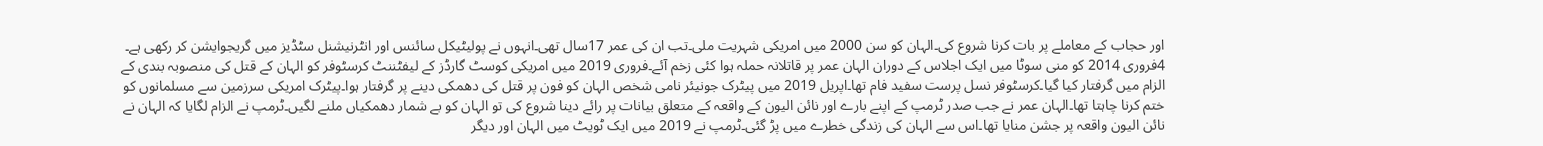اور حجاب کے معاملے پر بات کرنا شروع کی۔الہان کو سن 2000 میں امریکی شہریت ملی۔تب ان کی عمر 17سال تھی۔انہوں نے پولیٹیکل سائنس اور انٹرنیشنل سٹڈیز میں گریجوایشن کر رکھی ہے۔ 4فروری 2014 کو منی سوٹا میں ایک اجلاس کے دوران الہان عمر پر قاتلانہ حملہ ہوا کئی زخم آئے۔فروری 2019 میں امریکی کوسٹ گارڈز کے لیفٹننٹ کرسٹوفر کو الہان کے قتل کی منصوبہ بندی کے الزام میں گرفتار کیا گیا۔کرسٹوفر نسل پرست سفید فام تھا۔اپریل 2019 میں پیٹرک جونیئر نامی شخص الہان کو فون پر قتل کی دھمکی دینے پر گرفتار ہوا۔پیٹرک امریکی سرزمین سے مسلمانوں کو ختم کرنا چاہتا تھا۔الہان عمر نے جب صدر ٹرمپ کے اپنے بارے اور نائن الیون کے واقعہ کے متعلق بیانات پر رائے دینا شروع کی تو الہان کو بے شمار دھمکیاں ملنے لگیں۔ٹرمپ نے الزام لگایا کہ الہان نے نائن الیون واقعہ پر جشن منایا تھا۔اس سے الہان کی زندگی خطرے میں پڑ گئی۔ٹرمپ نے 2019 میں ایک ٹویٹ میں الہان اور دیگر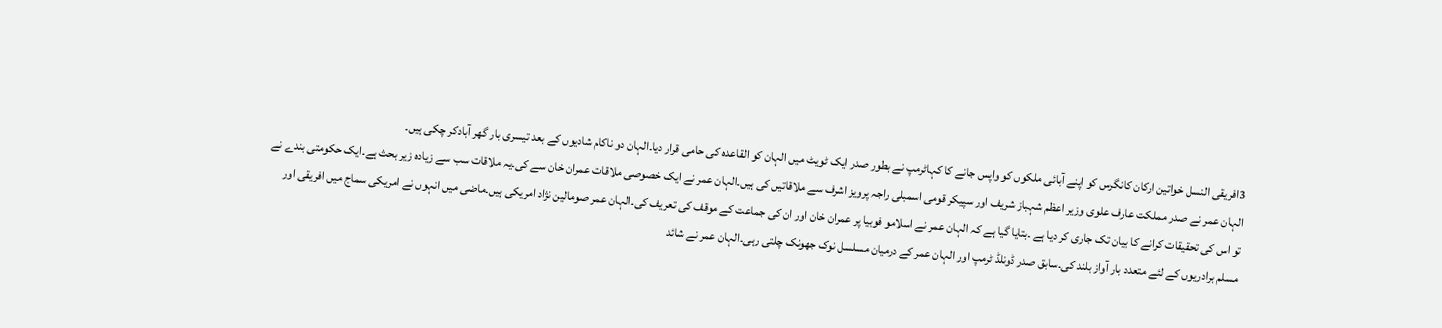3افریقی النسل خواتین ارکان کانگرس کو اپنے آبائی ملکوں کو واپس جانے کا کہاٹرمپ نے بطور صدر ایک ٹویٹ میں الہان کو القاعدہ کی حامی قرار دیا۔الہان دو ناکام شادیوں کے بعد تیسری بار گھر آبادکر چکی ہیں۔
الہان عمر نے صدر مملکت عارف علوی وزیر اعظم شہباز شریف اور سپیکر قومی اسمبلی راجہ پرویز اشرف سے ملاقاتیں کی ہیں۔الہان عمر نے ایک خصوصی ملاقات عمران خان سے کی۔یہ ملاقات سب سے زیادہ زیر بحث ہے۔ایک حکومتی بندے نے تو اس کی تحقیقات کرانے کا بیان تک جاری کر دیا ہے ۔بتایا گیا ہے کہ الہان عمر نے اسلامو فوبیا پر عمران خان اور ان کی جماعت کے موقف کی تعریف کی۔الہان عمر صومالین نژاد امریکی ہیں۔ماضی میں انہوں نے امریکی سماج میں افریقی اور مسلم برادریوں کے لئے متعدد بار آواز بلند کی۔سابق صدر ڈونلڈ ٹرمپ اور الہان عمر کے درمیان مسلسل نوک جھونک چلتی رہی۔الہان عمر نے شائد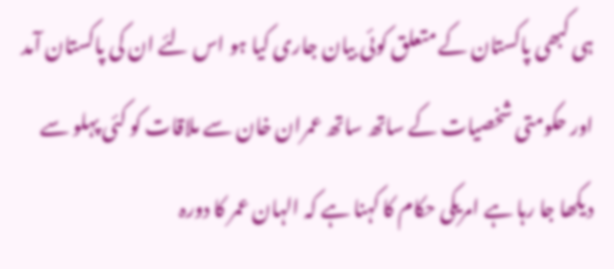ہی کبھی پاکستان کے متعلق کوئی بیان جاری کیا ہو اس لئے ان کی پاکستان آمد اور حکومتی شخصیات کے ساتھ ساتھ عمران خان سے ملاقات کو کئی پہلو سے دیکھا جا رہا ہے امریکی حکام کا کہنا ہے کہ الہان عمر کا دورہ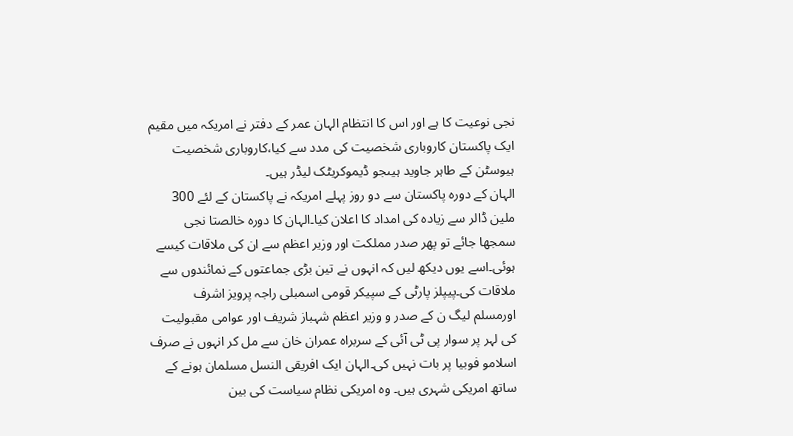نجی نوعیت کا ہے اور اس کا انتظام الہان عمر کے دفتر نے امریکہ میں مقیم ایک پاکستان کاروباری شخصیت کی مدد سے کیا،کاروباری شخصیت ہیوسٹن کے طاہر جاوید ہیںجو ڈیموکریٹک لیڈر ہیں۔
الہان کے دورہ پاکستان سے دو روز پہلے امریکہ نے پاکستان کے لئے 300 ملین ڈالر سے زیادہ کی امداد کا اعلان کیا۔الہان کا دورہ خالصتا نجی سمجھا جائے تو پھر صدر مملکت اور وزیر اعظم سے ان کی ملاقات کیسے ہوئی۔اسے یوں دیکھ لیں کہ انہوں نے تین بڑی جماعتوں کے نمائندوں سے ملاقات کی۔پیپلز پارٹی کے سپیکر قومی اسمبلی راجہ پرویز اشرف اورمسلم لیگ ن کے صدر و وزیر اعظم شہباز شریف اور عوامی مقبولیت کی لہر پر سوار پی ٹی آئی کے سربراہ عمران خان سے مل کر انہوں نے صرف اسلامو فوبیا پر بات نہیں کی۔الہان ایک افریقی النسل مسلمان ہونے کے ساتھ امریکی شہری ہیں۔ وہ امریکی نظام سیاست کی بین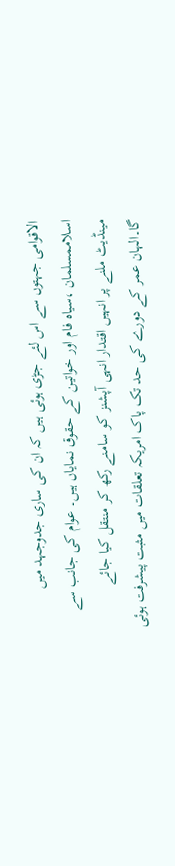الاقوامی جہتوں سے اس لئے جڑی ہوئی ہیں کہ ان کی ساری جدوجہد میں اسلاممسلمان ،سیاہ فام اور خواتین کے حقوق نمایاں ہیں۔ عوام کی جانب سے مینڈیٹ ملنے پر انہیں اقتدار انہی آپشنز کو سامنے رکھ کر منتقل کیا جائے گا۔الہان عمر کے دورے کی حد تک پاک امریکہ تعلقات میں مثبت پیشرفت ہوئی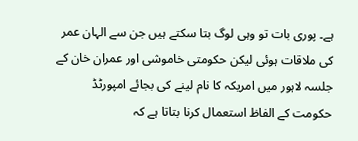ہے۔ پوری بات تو وہی لوگ بتا سکتے ہیں جن سے الہان عمر کی ملاقات ہوئی لیکن حکومتی خاموشی اور عمران خان کے جلسہ لاہور میں امریکہ کا نام لینے کی بجائے امپورٹڈ حکومت کے الفاظ استعمال کرنا بتاتا ہے کہ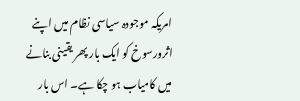امریکہ موجودہ سیاسی نظام میں اپنے اثرورسوخ کو ایک بار پھر یقینی بنانے میں کامیاب ہو چکا ہے۔ اس بار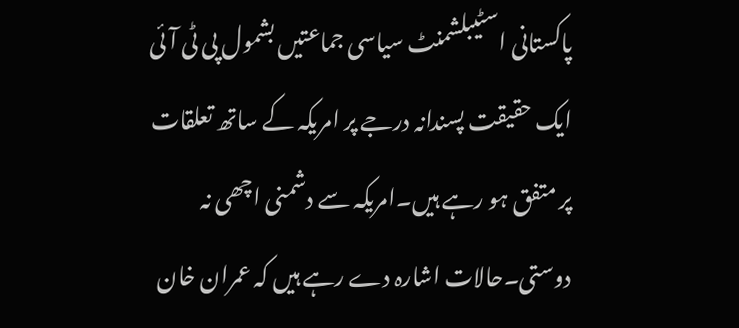پاکستانی اسٹیبلشمنٹ سیاسی جماعتیں بشمول پی ٹی آئی ایک حقیقت پسندانہ درجے پر امریکہ کے ساتھ تعلقات پر متفق ہو رہے ہیں۔امریکہ سے دشمنی اچھی نہ دوستی۔حالات اشارہ دے رہے ہیں کہ عمران خان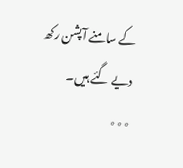کے سامنے آپشن رکھ دیے گئے ہیں۔
٭٭٭